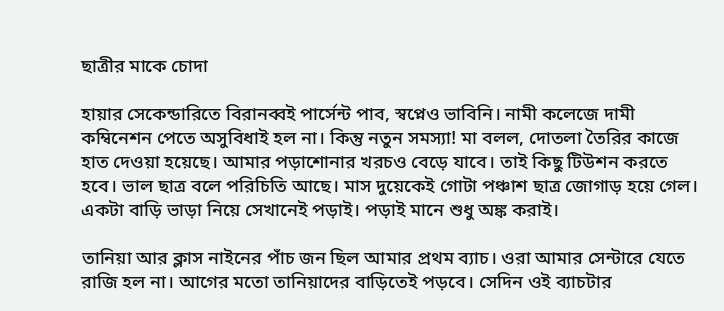ছাত্রীর মাকে চোদা

হায়ার সেকেন্ডারিতে বিরানব্বই পার্সেন্ট পাব, স্বপ্নেও ভাবিনি। নামী কলেজে দামী কম্বিনেশন পেতে অসুবিধাই হল না। কিন্তু নতুন সমস্যা! মা বলল, দোতলা তৈরির কাজে হাত দেওয়া হয়েছে। আমার পড়াশোনার খরচও বেড়ে যাবে। তাই কিছু টিউশন করতে হবে। ভাল ছাত্র বলে পরিচিতি আছে। মাস দুয়েকেই গোটা পঞ্চাশ ছাত্র জোগাড় হয়ে গেল। একটা বাড়ি ভাড়া নিয়ে সেখানেই পড়াই। পড়াই মানে শুধু অঙ্ক করাই।

তানিয়া আর ক্লাস নাইনের পাঁচ জন ছিল আমার প্রথম ব্যাচ। ওরা আমার সেন্টারে যেতে রাজি হল না। আগের মতো তানিয়াদের বাড়িতেই পড়বে। সেদিন ওই ব্যাচটার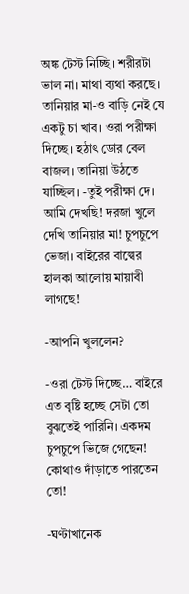অঙ্ক টেস্ট নিচ্ছি। শরীরটা ভাল না। মাথা ব্যথা করছে। তানিয়ার মা-ও বাড়ি নেই যে একটু চা খাব। ওরা পরীক্ষা দিচ্ছে। হঠাৎ ডোর বেল বাজল। তানিয়া উঠতে যাচ্ছিল। -তুই পরীক্ষা দে। আমি দেখছি! দরজা খুলে দেখি তানিয়ার মা! চুপচুপে ভেজা। বাইরের বাল্বের হালকা আলোয় মায়াবী লাগছে!

-আপনি খুললেন?

-ওরা টেস্ট দিচ্ছে… বাইরে এত বৃষ্টি হচ্ছে সেটা তো বুঝতেই পারিনি। একদম চুপচুপে ভিজে গেছেন! কোথাও দাঁড়াতে পারতেন তো!

-ঘণ্টাখানেক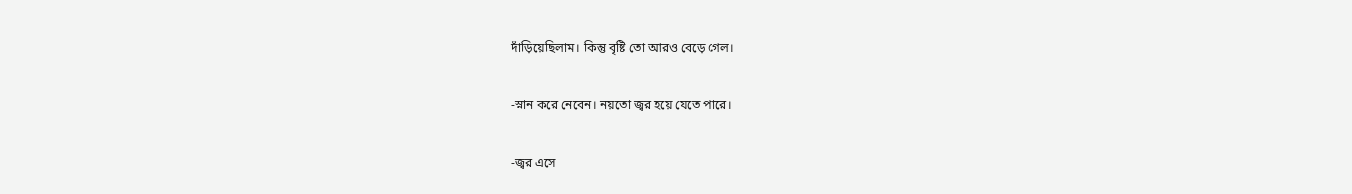দাঁড়িয়েছিলাম। কিন্তু বৃষ্টি তো আরও বেড়ে গেল।

-স্নান করে নেবেন। নয়তো জ্বর হয়ে যেতে পারে।

-জ্বর এসে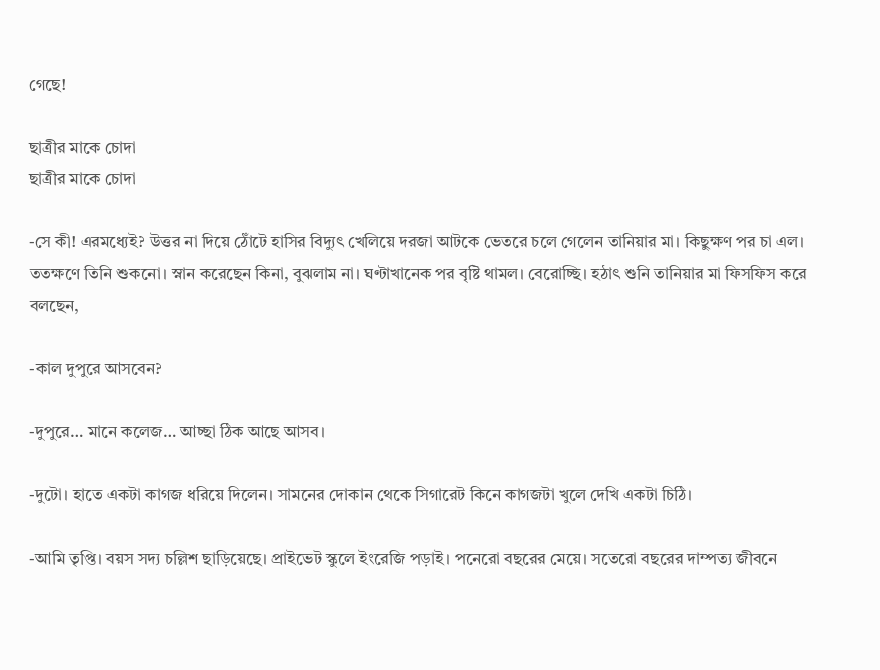গেছে!

ছাত্রীর মাকে চোদা
ছাত্রীর মাকে চোদা

-সে কী! এরমধ্যেই? উত্তর না দিয়ে ঠোঁটে হাসির বিদ্যুৎ খেলিয়ে দরজা আটকে ভেতরে চলে গেলেন তানিয়ার মা। কিছুক্ষণ পর চা এল। ততক্ষণে তিনি শুকনো। স্নান করেছেন কিনা, বুঝলাম না। ঘণ্টাখানেক পর বৃষ্টি থামল। বেরোচ্ছি। হঠাৎ শুনি তানিয়ার মা ফিসফিস করে বলছেন,

-কাল দুপুরে আসবেন?

-দুপুরে… মানে কলেজ… আচ্ছা ঠিক আছে আসব।

-দুটো। হাতে একটা কাগজ ধরিয়ে দিলেন। সামনের দোকান থেকে সিগারেট কিনে কাগজটা খুলে দেখি একটা চিঠি।

-আমি তৃপ্তি। বয়স সদ্য চল্লিশ ছাড়িয়েছে। প্রাইভেট স্কুলে ইংরেজি পড়াই। পনেরো বছরের মেয়ে। সতেরো বছরের দাম্পত্য জীবনে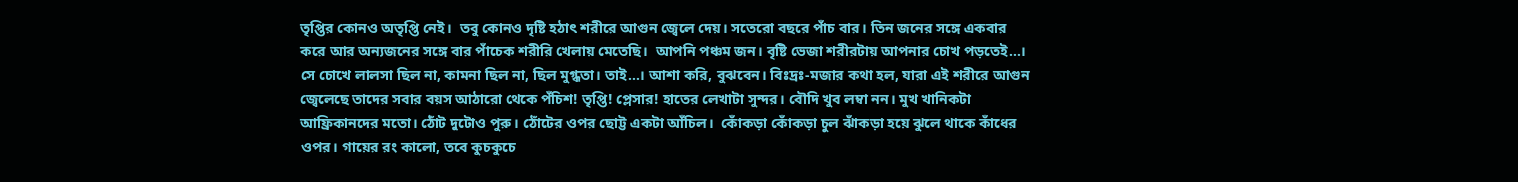তৃপ্তির কোনও অতৃপ্তি নেই।  তবু কোনও দৃষ্টি হঠাৎ শরীরে আগুন জ্বেলে দেয়। সতেরো বছরে পাঁচ বার। তিন জনের সঙ্গে একবার করে আর অন্যজনের সঙ্গে বার পাঁচেক শরীরি খেলায় মেতেছি।  আপনি পঞ্চম জন। বৃষ্টি ভেজা শরীরটায় আপনার চোখ পড়তেই…। সে চোখে লালসা ছিল না, কামনা ছিল না, ছিল মুগ্ধতা। তাই…। আশা করি, বুঝবেন। বিঃদ্রঃ-মজার কথা হল, যারা এই শরীরে আগুন জ্বেলেছে তাদের সবার বয়স আঠারো থেকে পঁচিশ! তৃপ্তি! প্লেসার! হাতের লেখাটা সুন্দর। বৌদি খুব লম্বা নন। মুখ খানিকটা আফ্রিকানদের মতো। ঠোঁট দুটোও পুরু। ঠোঁটের ওপর ছোট্ট একটা আঁচিল।  কোঁকড়া কোঁকড়া চুল ঝাঁকড়া হয়ে ঝুলে থাকে কাঁধের ওপর। গায়ের রং কালো, তবে কুচকুচে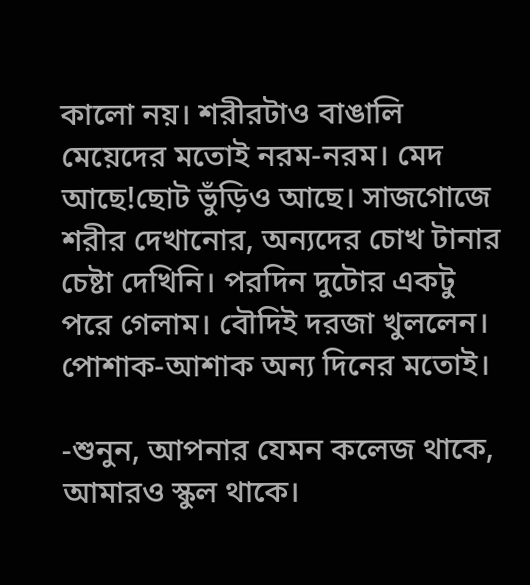কালো নয়। শরীরটাও বাঙালি মেয়েদের মতোই নরম-নরম। মেদ আছে!ছোট ভুঁড়িও আছে। সাজগোজে শরীর দেখানোর, অন্যদের চোখ টানার চেষ্টা দেখিনি। পরদিন দুটোর একটু পরে গেলাম। বৌদিই দরজা খুললেন। পোশাক-আশাক অন্য দিনের মতোই।

-শুনুন, আপনার যেমন কলেজ থাকে, আমারও স্কুল থাকে।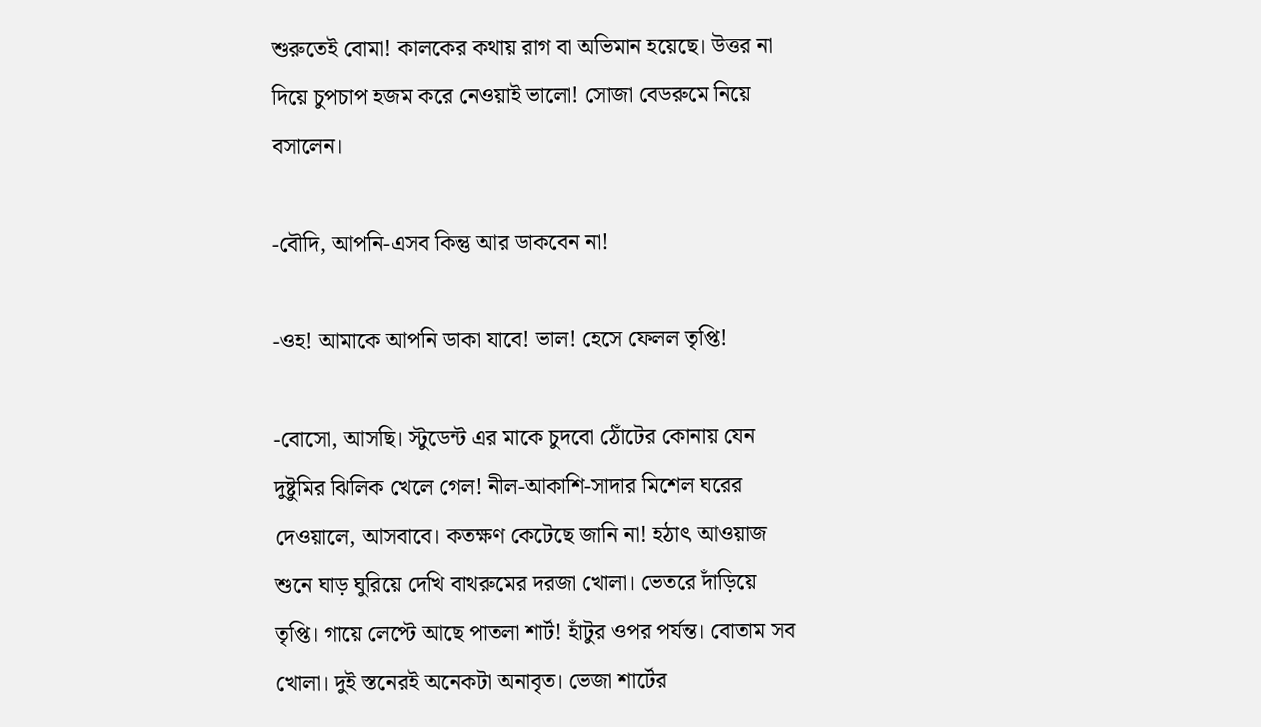শুরুতেই বোমা! কালকের কথায় রাগ বা অভিমান হয়েছে। উত্তর না দিয়ে চুপচাপ হজম করে নেওয়াই ভালো! সোজা বেডরুমে নিয়ে বসালেন।

-বৌদি, আপনি-এসব কিন্তু আর ডাকবেন না!

-ওহ! আমাকে আপনি ডাকা যাবে! ভাল! হেসে ফেলল তৃপ্তি!

-বোসো, আসছি। স্টুডেন্ট এর মাকে চুদবো ঠোঁটের কোনায় যেন দুষ্টুমির ঝিলিক খেলে গেল! নীল-আকাশি-সাদার মিশেল ঘরের দেওয়ালে, আসবাবে। কতক্ষণ কেটেছে জানি না! হঠাৎ আওয়াজ শুনে ঘাড় ঘুরিয়ে দেখি বাথরুমের দরজা খোলা। ভেতরে দাঁড়িয়ে তৃপ্তি। গায়ে লেপ্টে আছে পাতলা শার্ট! হাঁটুর ওপর পর্যন্ত। বোতাম সব খোলা। দুই স্তনেরই অনেকটা অনাবৃত। ভেজা শার্টের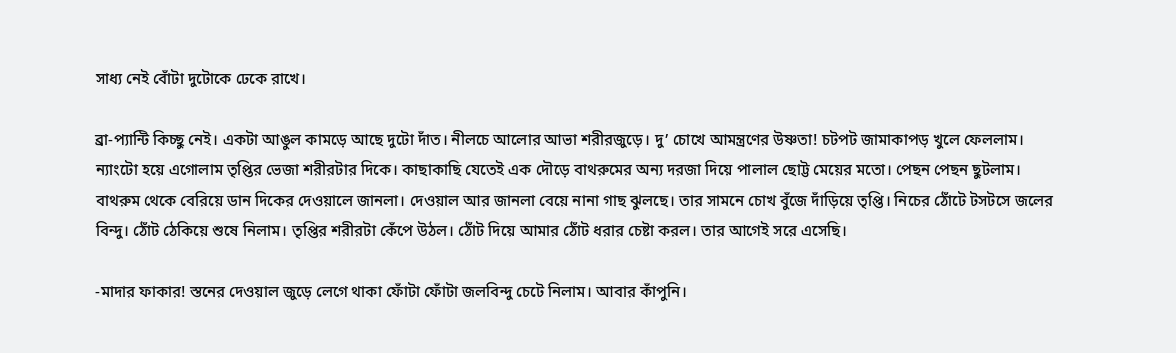সাধ্য নেই বোঁটা দুটোকে ঢেকে রাখে।

ব্রা-প্যান্টি কিচ্ছু নেই। একটা আঙুল কামড়ে আছে দুটো দাঁত। নীলচে আলোর আভা শরীরজুড়ে। দু’ চোখে আমন্ত্রণের উষ্ণতা! চটপট জামাকাপড় খুলে ফেললাম। ন্যাংটো হয়ে এগোলাম তৃপ্তির ভেজা শরীরটার দিকে। কাছাকাছি যেতেই এক দৌড়ে বাথরুমের অন্য দরজা দিয়ে পালাল ছোট্ট মেয়ের মতো। পেছন পেছন ছুটলাম। বাথরুম থেকে বেরিয়ে ডান দিকের দেওয়ালে জানলা। দেওয়াল আর জানলা বেয়ে নানা গাছ ঝুলছে। তার সামনে চোখ বুঁজে দাঁড়িয়ে তৃপ্তি। নিচের ঠোঁটে টসটসে জলের বিন্দু। ঠোঁট ঠেকিয়ে শুষে নিলাম। তৃপ্তির শরীরটা কেঁপে উঠল। ঠোঁট দিয়ে আমার ঠোঁট ধরার চেষ্টা করল। তার আগেই সরে এসেছি।

-মাদার ফাকার! স্তনের দেওয়াল জুড়ে লেগে থাকা ফোঁটা ফোঁটা জলবিন্দু চেটে নিলাম। আবার কাঁপুনি।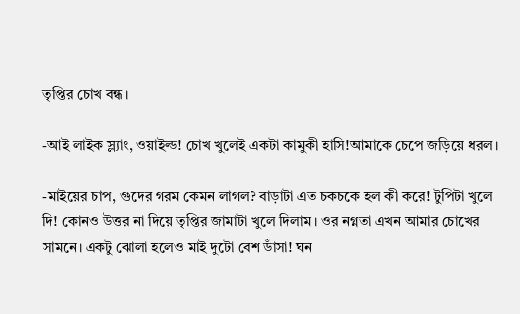তৃপ্তির চোখ বন্ধ।

-আই লাইক স্ল্যাং, ওয়াইল্ড! চোখ খুলেই একটা কামুকী হাসি!আমাকে চেপে জড়িয়ে ধরল।

-মাইয়ের চাপ, গুদের গরম কেমন লাগল? বাড়াটা এত চকচকে হল কী করে! টুপিটা খুলে দি! কোনও উত্তর না দিয়ে তৃপ্তির জামাটা খুলে দিলাম। ওর নগ্নতা এখন আমার চোখের সামনে। একটু ঝোলা হলেও মাই দুটো বেশ ডাঁসা! ঘন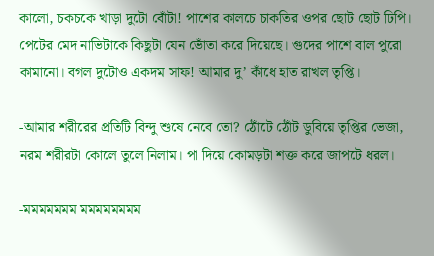কালো, চকচকে খাড়া দুটো বোঁটা! পাশের কালচে চাকতির ওপর ছোট ছোট ঢিপি। পেটের মেদ নাভিটাকে কিছুটা যেন ভোঁতা করে দিয়েছে। গুদের পাশে বাল পুরো কামানো। বগল দুটোও একদম সাফ! আমার দু’ কাঁধে হাত রাখল তৃপ্তি।

-আমার শরীরের প্রতিটি বিন্দু শুষে নেবে তো? ঠোঁটে ঠোঁট ডুবিয়ে তৃপ্তির ভেজা, নরম শরীরটা কোলে তুলে নিলাম। পা দিয়ে কোমড়টা শক্ত করে জাপটে ধরল।

-মমমমমমম মমমমমমমম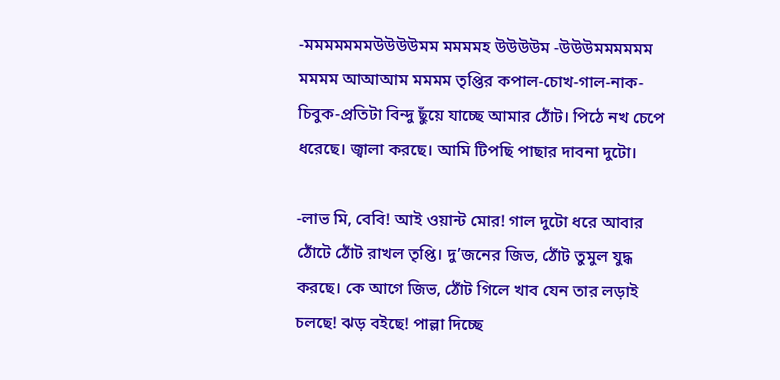-মমমমমমমউউউউমম মমমমহ উউউউম -উউউমমমমমম মমমম আআআম মমমম তৃপ্তির কপাল-চোখ-গাল-নাক-চিবুক-প্রতিটা বিন্দু ছুঁয়ে যাচ্ছে আমার ঠোঁট। পিঠে নখ চেপে ধরেছে। জ্বালা করছে। আমি টিপছি পাছার দাবনা দুটো।

-লাভ মি, বেবি! আই ওয়ান্ট মোর! গাল দুটো ধরে আবার ঠোঁটে ঠোঁট রাখল তৃপ্তি। দু’জনের জিভ, ঠোঁট তুমুল যুদ্ধ করছে। কে আগে জিভ, ঠোঁট গিলে খাব যেন তার লড়াই চলছে! ঝড় বইছে! পাল্লা দিচ্ছে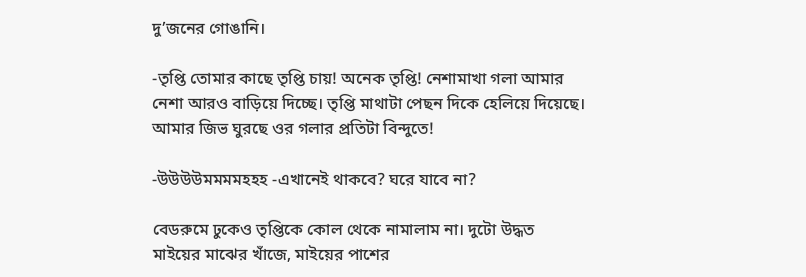দু’জনের গোঙানি।

-তৃপ্তি তোমার কাছে তৃপ্তি চায়! অনেক তৃপ্তি! নেশামাখা গলা আমার নেশা আরও বাড়িয়ে দিচ্ছে। তৃপ্তি মাথাটা পেছন দিকে হেলিয়ে দিয়েছে। আমার জিভ ঘুরছে ওর গলার প্রতিটা বিন্দুতে!

-উউউউমমমমহহহ -এখানেই থাকবে? ঘরে যাবে না?

বেডরুমে ঢুকেও তৃপ্তিকে কোল থেকে নামালাম না। দুটো উদ্ধত মাইয়ের মাঝের খাঁজে, মাইয়ের পাশের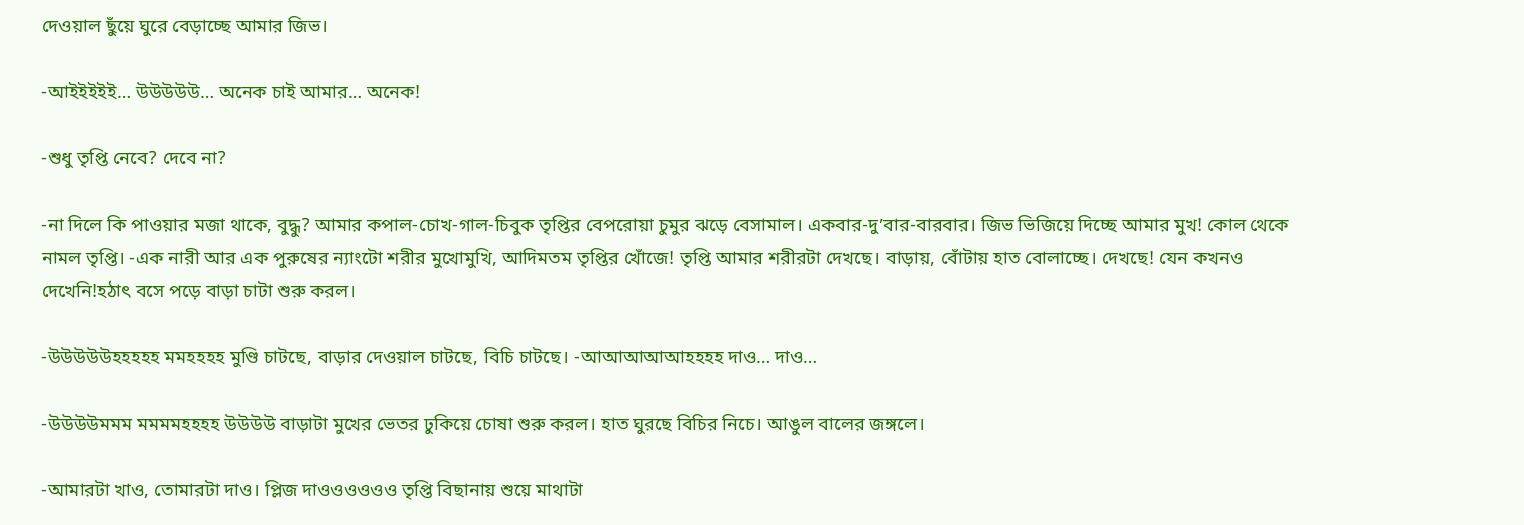দেওয়াল ছুঁয়ে ঘুরে বেড়াচ্ছে আমার জিভ।

-আইইইইই… উউউউউ… অনেক চাই আমার… অনেক!

-শুধু তৃপ্তি নেবে? দেবে না?

-না দিলে কি পাওয়ার মজা থাকে, বুদ্ধু? আমার কপাল-চোখ-গাল-চিবুক তৃপ্তির বেপরোয়া চুমুর ঝড়ে বেসামাল। একবার-দু’বার-বারবার। জিভ ভিজিয়ে দিচ্ছে আমার মুখ! কোল থেকে নামল তৃপ্তি। -এক নারী আর এক পুরুষের ন্যাংটো শরীর মুখোমুখি, আদিমতম তৃপ্তির খোঁজে! তৃপ্তি আমার শরীরটা দেখছে। বাড়ায়, বোঁটায় হাত বোলাচ্ছে। দেখছে! যেন কখনও দেখেনি!হঠাৎ বসে পড়ে বাড়া চাটা শুরু করল।

-উউউউউহহহহহ মমহহহহ মুণ্ডি চাটছে, বাড়ার দেওয়াল চাটছে, বিচি চাটছে। -আআআআআহহহহ দাও… দাও…

-উউউউমমম মমমমহহহহ উউউউ বাড়াটা মুখের ভেতর ঢুকিয়ে চোষা শুরু করল। হাত ঘুরছে বিচির নিচে। আঙুল বালের জঙ্গলে।

-আমারটা খাও, তোমারটা দাও। প্লিজ দাওওওওওও তৃপ্তি বিছানায় শুয়ে মাথাটা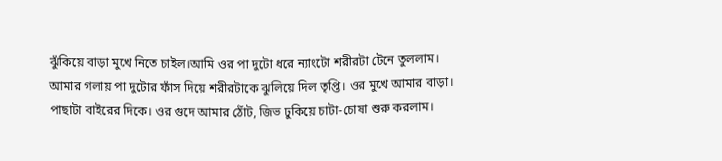ঝুঁকিয়ে বাড়া মুখে নিতে চাইল।আমি ওর পা দুটো ধরে ন্যাংটো শরীরটা টেনে তুললাম। আমার গলায় পা দুটোর ফাঁস দিয়ে শরীরটাকে ঝুলিয়ে দিল তৃপ্তি। ওর মুখে আমার বাড়া। পাছাটা বাইরের দিকে। ওর গুদে আমার ঠোঁট, জিভ ঢুকিয়ে চাটা-চোষা শুরু করলাম।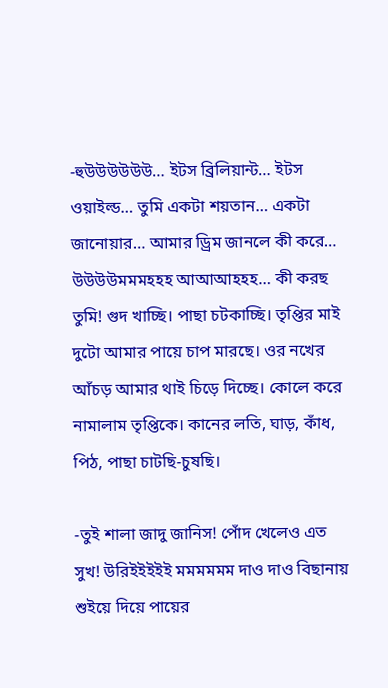-হুউউউউউউ… ইটস ব্রিলিয়ান্ট… ইটস ওয়াইল্ড… তুমি একটা শয়তান… একটা জানোয়ার… আমার ড্রিম জানলে কী করে… উউউউমমমহহহ আআআহহহ… কী করছ তুমি! গুদ খাচ্ছি। পাছা চটকাচ্ছি। তৃপ্তির মাই দুটো আমার পায়ে চাপ মারছে। ওর নখের আঁচড় আমার থাই চিড়ে দিচ্ছে। কোলে করে নামালাম তৃপ্তিকে। কানের লতি, ঘাড়, কাঁধ, পিঠ, পাছা চাটছি-চুষছি।

-তুই শালা জাদু জানিস! পোঁদ খেলেও এত সুখ! উরিইইইইই মমমমমম দাও দাও বিছানায় শুইয়ে দিয়ে পায়ের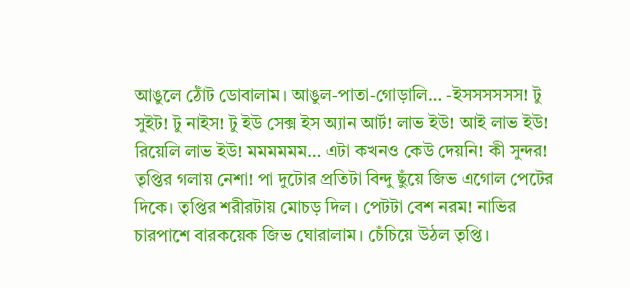আঙুলে ঠোঁট ডোবালাম। আঙুল-পাতা-গোড়ালি… -ইসসসসসস! টু সুইট! টু নাইস! টু ইউ সেক্স ইস অ্যান আর্ট! লাভ ইউ! আই লাভ ইউ! রিয়েলি লাভ ইউ! মমমমমম… এটা কখনও কেউ দেয়নি! কী সুন্দর! তৃপ্তির গলায় নেশা! পা দুটোর প্রতিটা বিন্দু ছুঁয়ে জিভ এগোল পেটের দিকে। তৃপ্তির শরীরটায় মোচড় দিল। পেটটা বেশ নরম! নাভির চারপাশে বারকয়েক জিভ ঘোরালাম। চেঁচিয়ে উঠল তৃপ্তি।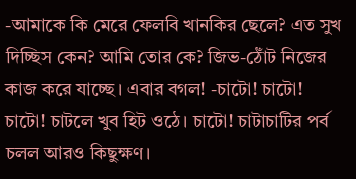-আমাকে কি মেরে ফেলবি খানকির ছেলে? এত সুখ দিচ্ছিস কেন? আমি তোর কে? জিভ-ঠোঁট নিজের কাজ করে যাচ্ছে। এবার বগল! -চাটো! চাটো! চাটো! চাটলে খুব হিট ওঠে। চাটো! চাটাচাটির পর্ব চলল আরও কিছুক্ষণ।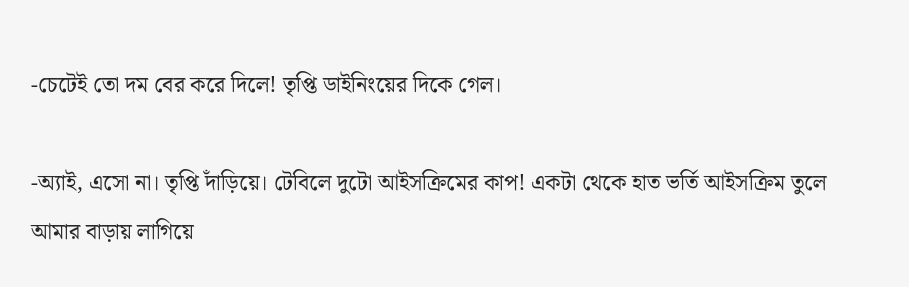-চেটেই তো দম বের করে দিলে! তৃপ্তি ডাইনিংয়ের দিকে গেল।

-অ্যাই, এসো না। তৃপ্তি দাঁড়িয়ে। টেবিলে দুটো আইসক্রিমের কাপ! একটা থেকে হাত ভর্তি আইসক্রিম তুলে আমার বাড়ায় লাগিয়ে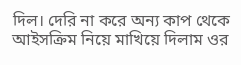দিল। দেরি না করে অন্য কাপ থেকে আইসক্রিম নিয়ে মাখিয়ে দিলাম ওর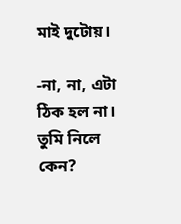মাই দুটোয়।

-না, না, এটা ঠিক হল না। তুমি নিলে কেন?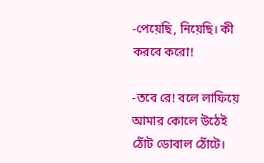-পেয়েছি, নিয়েছি। কী করবে করো!

-তবে রে! বলে লাফিয়ে আমার কোলে উঠেই ঠোঁট ডোবাল ঠোঁটে।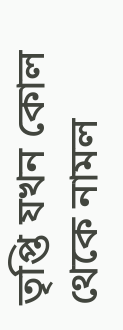তৃপ্তি যখন কোল থেকে নামল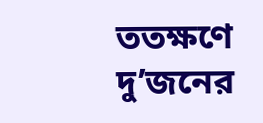ততক্ষণে দু’জনের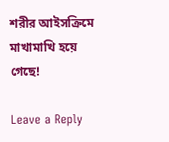শরীর আইসক্রিমে মাখামাখি হয়ে গেছে!

Leave a Reply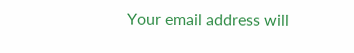Your email address will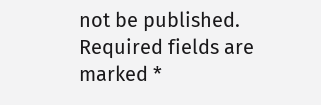not be published. Required fields are marked *